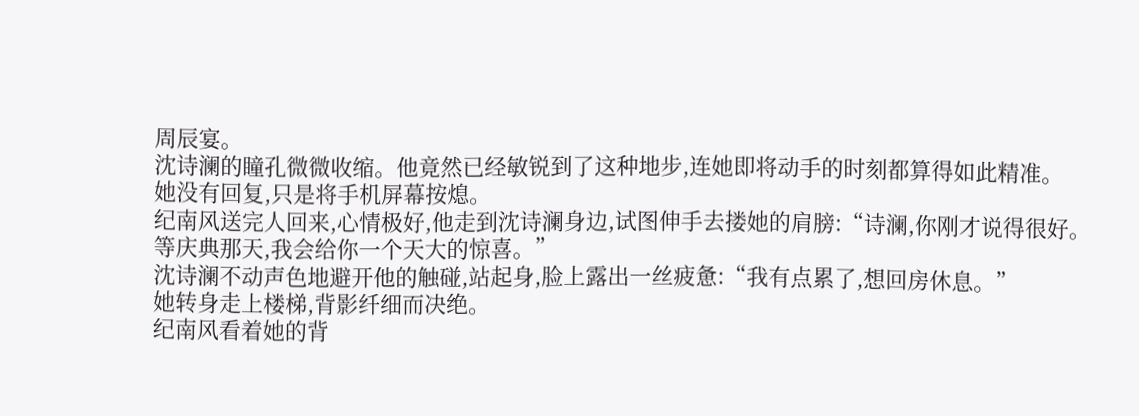周辰宴。
沈诗澜的瞳孔微微收缩。他竟然已经敏锐到了这种地步,连她即将动手的时刻都算得如此精准。
她没有回复,只是将手机屏幕按熄。
纪南风送完人回来,心情极好,他走到沈诗澜身边,试图伸手去搂她的肩膀:“诗澜,你刚才说得很好。等庆典那天,我会给你一个天大的惊喜。”
沈诗澜不动声色地避开他的触碰,站起身,脸上露出一丝疲惫:“我有点累了,想回房休息。”
她转身走上楼梯,背影纤细而决绝。
纪南风看着她的背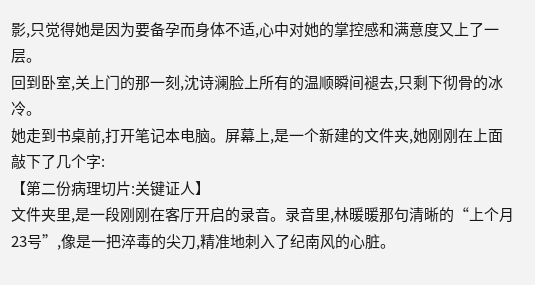影,只觉得她是因为要备孕而身体不适,心中对她的掌控感和满意度又上了一层。
回到卧室,关上门的那一刻,沈诗澜脸上所有的温顺瞬间褪去,只剩下彻骨的冰冷。
她走到书桌前,打开笔记本电脑。屏幕上,是一个新建的文件夹,她刚刚在上面敲下了几个字:
【第二份病理切片:关键证人】
文件夹里,是一段刚刚在客厅开启的录音。录音里,林暖暖那句清晰的“上个月23号”,像是一把淬毒的尖刀,精准地刺入了纪南风的心脏。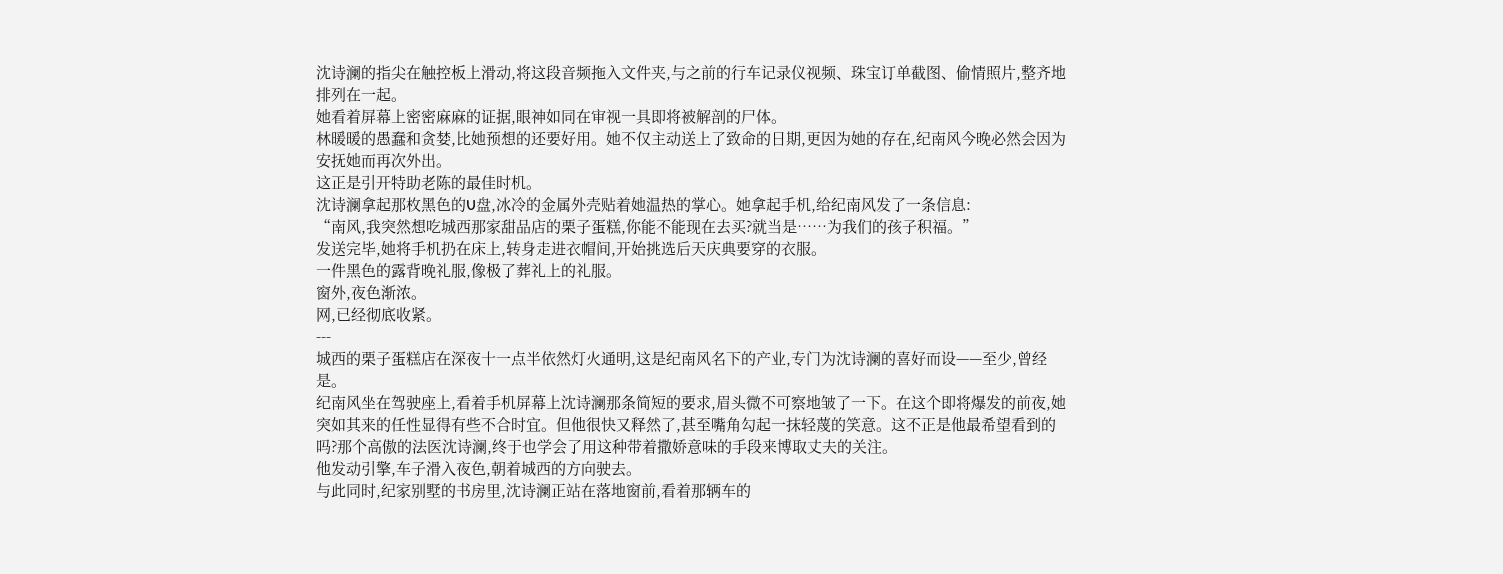沈诗澜的指尖在触控板上滑动,将这段音频拖入文件夹,与之前的行车记录仪视频、珠宝订单截图、偷情照片,整齐地排列在一起。
她看着屏幕上密密麻麻的证据,眼神如同在审视一具即将被解剖的尸体。
林暖暖的愚蠢和贪婪,比她预想的还要好用。她不仅主动送上了致命的日期,更因为她的存在,纪南风今晚必然会因为安抚她而再次外出。
这正是引开特助老陈的最佳时机。
沈诗澜拿起那枚黑色的U盘,冰冷的金属外壳贴着她温热的掌心。她拿起手机,给纪南风发了一条信息:
“南风,我突然想吃城西那家甜品店的栗子蛋糕,你能不能现在去买?就当是……为我们的孩子积福。”
发送完毕,她将手机扔在床上,转身走进衣帽间,开始挑选后天庆典要穿的衣服。
一件黑色的露背晚礼服,像极了葬礼上的礼服。
窗外,夜色渐浓。
网,已经彻底收紧。
---
城西的栗子蛋糕店在深夜十一点半依然灯火通明,这是纪南风名下的产业,专门为沈诗澜的喜好而设——至少,曾经是。
纪南风坐在驾驶座上,看着手机屏幕上沈诗澜那条简短的要求,眉头微不可察地皱了一下。在这个即将爆发的前夜,她突如其来的任性显得有些不合时宜。但他很快又释然了,甚至嘴角勾起一抹轻蔑的笑意。这不正是他最希望看到的吗?那个高傲的法医沈诗澜,终于也学会了用这种带着撒娇意味的手段来博取丈夫的关注。
他发动引擎,车子滑入夜色,朝着城西的方向驶去。
与此同时,纪家别墅的书房里,沈诗澜正站在落地窗前,看着那辆车的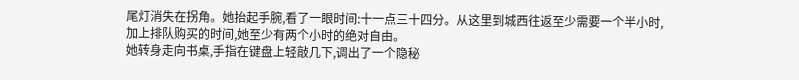尾灯消失在拐角。她抬起手腕,看了一眼时间:十一点三十四分。从这里到城西往返至少需要一个半小时,加上排队购买的时间,她至少有两个小时的绝对自由。
她转身走向书桌,手指在键盘上轻敲几下,调出了一个隐秘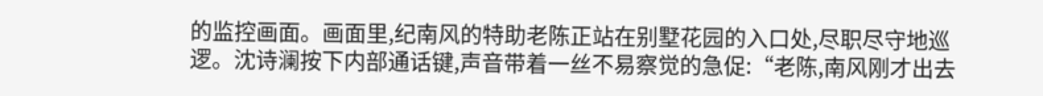的监控画面。画面里,纪南风的特助老陈正站在别墅花园的入口处,尽职尽守地巡逻。沈诗澜按下内部通话键,声音带着一丝不易察觉的急促:“老陈,南风刚才出去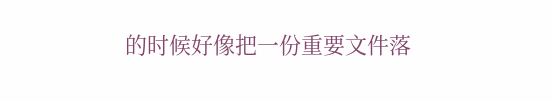的时候好像把一份重要文件落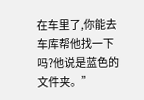在车里了,你能去车库帮他找一下吗?他说是蓝色的文件夹。”